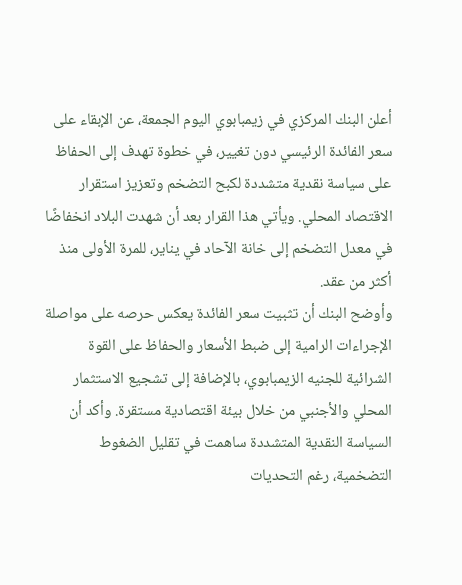أعلن البنك المركزي في زيمبابوي اليوم الجمعة، عن الإبقاء على سعر الفائدة الرئيسي دون تغيير، في خطوة تهدف إلى الحفاظ على سياسة نقدية متشددة لكبح التضخم وتعزيز استقرار الاقتصاد المحلي. ويأتي هذا القرار بعد أن شهدت البلاد انخفاضًا في معدل التضخم إلى خانة الآحاد في يناير، للمرة الأولى منذ أكثر من عقد.
وأوضح البنك أن تثبيت سعر الفائدة يعكس حرصه على مواصلة الإجراءات الرامية إلى ضبط الأسعار والحفاظ على القوة الشرائية للجنيه الزيمبابوي، بالإضافة إلى تشجيع الاستثمار المحلي والأجنبي من خلال بيئة اقتصادية مستقرة. وأكد أن السياسة النقدية المتشددة ساهمت في تقليل الضغوط التضخمية، رغم التحديات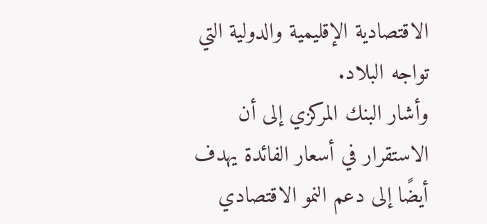الاقتصادية الإقليمية والدولية التي تواجه البلاد.
وأشار البنك المركزي إلى أن الاستقرار في أسعار الفائدة يهدف أيضًا إلى دعم النمو الاقتصادي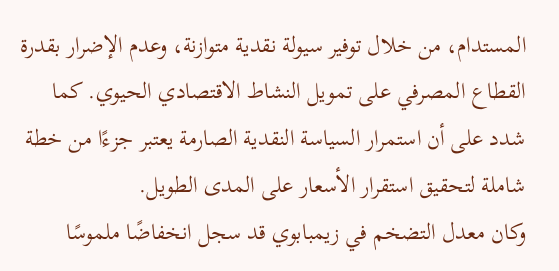المستدام، من خلال توفير سيولة نقدية متوازنة، وعدم الإضرار بقدرة القطاع المصرفي على تمويل النشاط الاقتصادي الحيوي. كما شدد على أن استمرار السياسة النقدية الصارمة يعتبر جزءًا من خطة شاملة لتحقيق استقرار الأسعار على المدى الطويل.
وكان معدل التضخم في زيمبابوي قد سجل انخفاضًا ملموسًا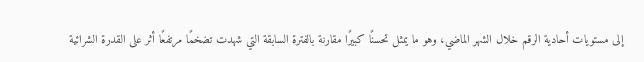إلى مستويات أحادية الرقم خلال الشهر الماضي، وهو ما يمثل تحسنًا كبيرًا مقارنة بالفترة السابقة التي شهدت تضخمًا مرتفعًا أثر على القدرة الشرائية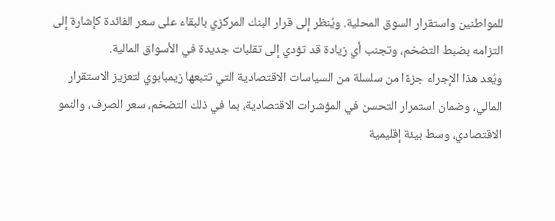للمواطنين واستقرار السوق المحلية. ويُنظر إلى قرار البنك المركزي بالبقاء على سعر الفائدة كإشارة إلى التزامه بضبط التضخم، وتجنب أي زيادة قد تؤدي إلى تقلبات جديدة في الأسواق المالية.
ويُعد هذا الإجراء جزءًا من سلسلة من السياسات الاقتصادية التي تتبعها زيمبابوي لتعزيز الاستقرار المالي، وضمان استمرار التحسن في المؤشرات الاقتصادية، بما في ذلك التضخم، سعر الصرف، والنمو الاقتصادي، وسط بيئة إقليمية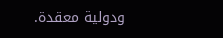ودولية معقدة.